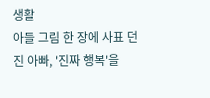생활
아들 그림 한 장에 사표 던진 아빠, '진짜 행복'을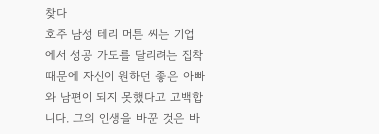찾다
호주 남성 테리 머튼 씨는 기업에서 성공 가도를 달리려는 집착 때문에 자신이 원하던 좋은 아빠와 남편이 되지 못했다고 고백합니다. 그의 인생을 바꾼 것은 바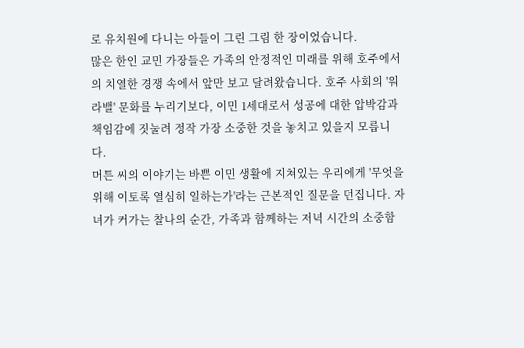로 유치원에 다니는 아들이 그린 그림 한 장이었습니다.
많은 한인 교민 가장들은 가족의 안정적인 미래를 위해 호주에서의 치열한 경쟁 속에서 앞만 보고 달려왔습니다. 호주 사회의 '워라밸' 문화를 누리기보다, 이민 1세대로서 성공에 대한 압박감과 책임감에 짓눌려 정작 가장 소중한 것을 놓치고 있을지 모릅니다.
머튼 씨의 이야기는 바쁜 이민 생활에 지쳐있는 우리에게 '무엇을 위해 이토록 열심히 일하는가'라는 근본적인 질문을 던집니다. 자녀가 커가는 찰나의 순간, 가족과 함께하는 저녁 시간의 소중함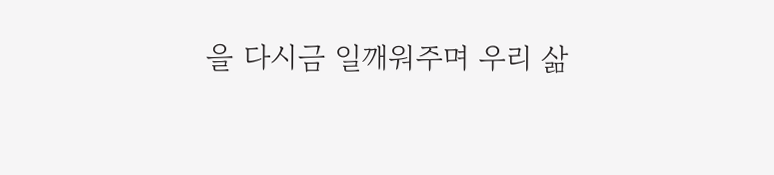을 다시금 일깨워주며 우리 삶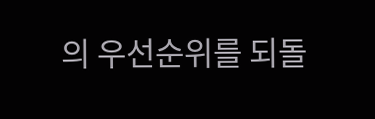의 우선순위를 되돌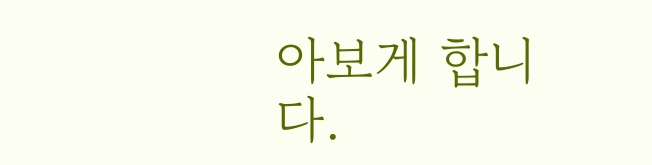아보게 합니다.